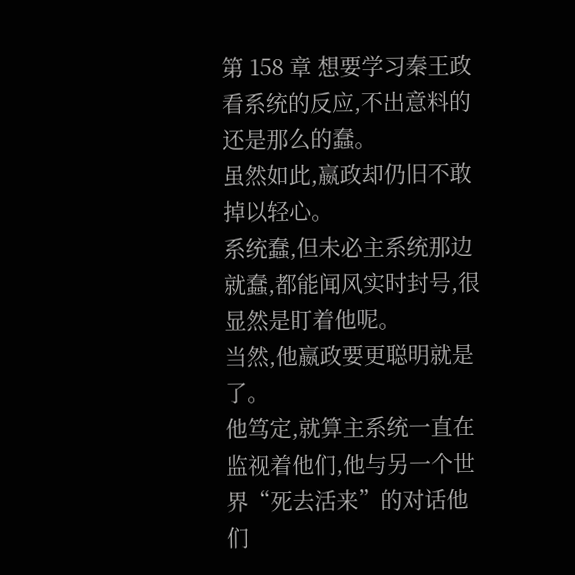第 158 章 想要学习秦王政
看系统的反应,不出意料的还是那么的蠢。
虽然如此,嬴政却仍旧不敢掉以轻心。
系统蠢,但未必主系统那边就蠢,都能闻风实时封号,很显然是盯着他呢。
当然,他嬴政要更聪明就是了。
他笃定,就算主系统一直在监视着他们,他与另一个世界“死去活来”的对话他们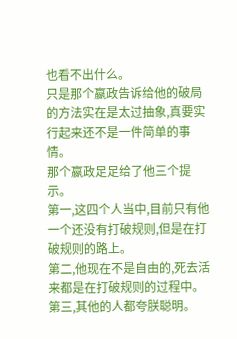也看不出什么。
只是那个嬴政告诉给他的破局的方法实在是太过抽象,真要实行起来还不是一件简单的事情。
那个嬴政足足给了他三个提示。
第一,这四个人当中,目前只有他一个还没有打破规则,但是在打破规则的路上。
第二,他现在不是自由的,死去活来都是在打破规则的过程中。
第三,其他的人都夸朕聪明。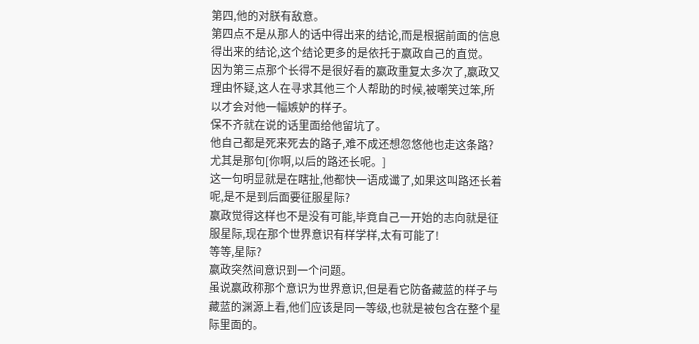第四,他的对朕有敌意。
第四点不是从那人的话中得出来的结论,而是根据前面的信息得出来的结论,这个结论更多的是依托于嬴政自己的直觉。
因为第三点那个长得不是很好看的嬴政重复太多次了,嬴政又理由怀疑,这人在寻求其他三个人帮助的时候,被嘲笑过笨,所以才会对他一幅嫉妒的样子。
保不齐就在说的话里面给他留坑了。
他自己都是死来死去的路子,难不成还想忽悠他也走这条路?
尤其是那句[你啊,以后的路还长呢。]
这一句明显就是在瞎扯,他都快一语成谶了,如果这叫路还长着呢,是不是到后面要征服星际?
嬴政觉得这样也不是没有可能,毕竟自己一开始的志向就是征服星际,现在那个世界意识有样学样,太有可能了!
等等,星际?
嬴政突然间意识到一个问题。
虽说嬴政称那个意识为世界意识,但是看它防备藏蓝的样子与藏蓝的渊源上看,他们应该是同一等级,也就是被包含在整个星际里面的。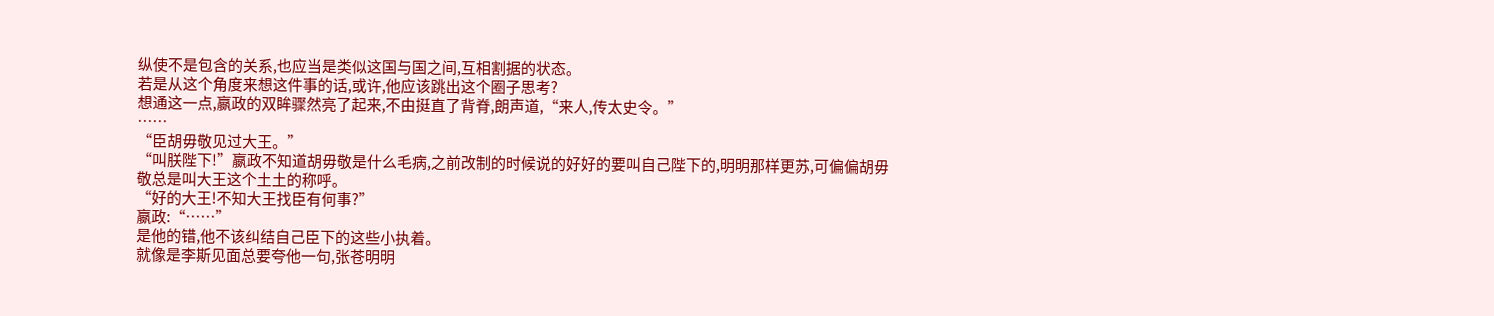纵使不是包含的关系,也应当是类似这国与国之间,互相割据的状态。
若是从这个角度来想这件事的话,或许,他应该跳出这个圈子思考?
想通这一点,嬴政的双眸骤然亮了起来,不由挺直了背脊,朗声道,“来人,传太史令。”
……
“臣胡毋敬见过大王。”
“叫朕陛下!”嬴政不知道胡毋敬是什么毛病,之前改制的时候说的好好的要叫自己陛下的,明明那样更苏,可偏偏胡毋敬总是叫大王这个土土的称呼。
“好的大王!不知大王找臣有何事?”
嬴政:“……”
是他的错,他不该纠结自己臣下的这些小执着。
就像是李斯见面总要夸他一句,张苍明明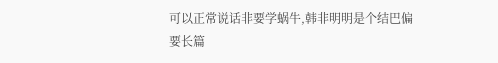可以正常说话非要学蜗牛,韩非明明是个结巴偏要长篇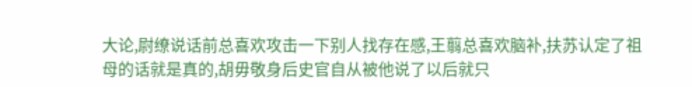大论,尉缭说话前总喜欢攻击一下别人找存在感,王翦总喜欢脑补,扶苏认定了祖母的话就是真的,胡毋敬身后史官自从被他说了以后就只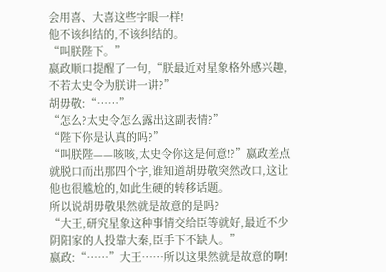会用喜、大喜这些字眼一样!
他不该纠结的,不该纠结的。
“叫朕陛下。”
嬴政顺口提醒了一句,“朕最近对星象格外感兴趣,不若太史令为朕讲一讲?”
胡毋敬:“……”
“怎么?太史令怎么露出这副表情?”
“陛下你是认真的吗?”
“叫朕陛——咳咳,太史令你这是何意!?”嬴政差点就脱口而出那四个字,谁知道胡毋敬突然改口,这让他也很尴尬的,如此生硬的转移话题。
所以说胡毋敬果然就是故意的是吗?
“大王,研究星象这种事情交给臣等就好,最近不少阴阳家的人投靠大秦,臣手下不缺人。”
嬴政:“……”大王……所以这果然就是故意的啊!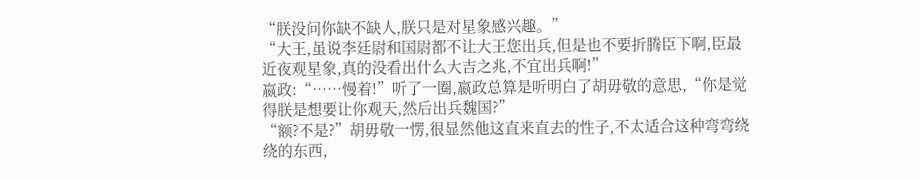“朕没问你缺不缺人,朕只是对星象感兴趣。”
“大王,虽说李廷尉和国尉都不让大王您出兵,但是也不要折腾臣下啊,臣最近夜观星象,真的没看出什么大吉之兆,不宜出兵啊!”
嬴政:“……慢着!”听了一圈,嬴政总算是听明白了胡毋敬的意思,“你是觉得朕是想要让你观天,然后出兵魏国?”
“额?不是?”胡毋敬一愣,很显然他这直来直去的性子,不太适合这种弯弯绕绕的东西,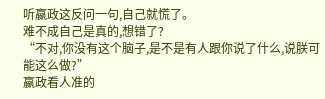听嬴政这反问一句,自己就慌了。
难不成自己是真的,想错了?
“不对,你没有这个脑子,是不是有人跟你说了什么,说朕可能这么做?”
嬴政看人准的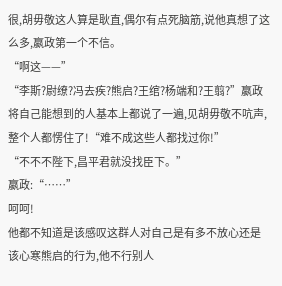很,胡毋敬这人算是耿直,偶尔有点死脑筋,说他真想了这么多,嬴政第一个不信。
“啊这——”
“李斯?尉缭?冯去疾?熊启?王绾?杨端和?王翦?”嬴政将自己能想到的人基本上都说了一遍,见胡毋敬不吭声,整个人都愣住了!“难不成这些人都找过你!”
“不不不陛下,昌平君就没找臣下。”
嬴政:“……”
呵呵!
他都不知道是该感叹这群人对自己是有多不放心还是该心寒熊启的行为,他不行别人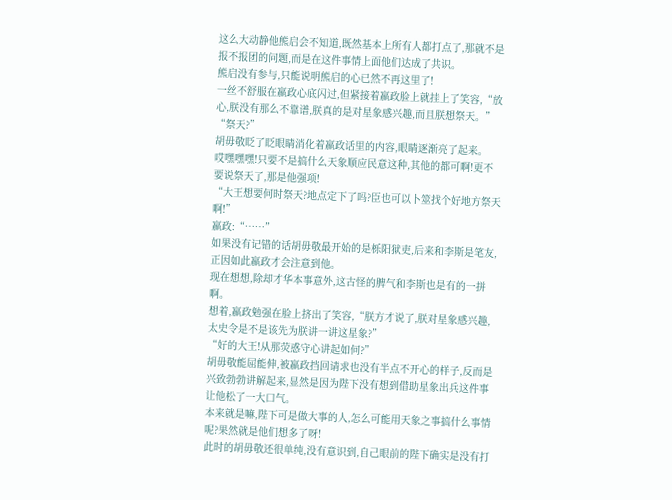这么大动静他熊启会不知道,既然基本上所有人都打点了,那就不是报不报团的问题,而是在这件事情上面他们达成了共识。
熊启没有参与,只能说明熊启的心已然不再这里了!
一丝不舒服在嬴政心底闪过,但紧接着嬴政脸上就挂上了笑容,“放心,朕没有那么不靠谱,朕真的是对星象感兴趣,而且朕想祭天。”
“祭天?”
胡毋敬眨了眨眼睛消化着嬴政话里的内容,眼睛逐渐亮了起来。
哎嘿嘿嘿!只要不是搞什么天象顺应民意这种,其他的都可啊!更不要说祭天了,那是他强项!
“大王想要何时祭天?地点定下了吗?臣也可以卜筮找个好地方祭天啊!”
嬴政:“……”
如果没有记错的话胡毋敬最开始的是栎阳狱吏,后来和李斯是笔友,正因如此嬴政才会注意到他。
现在想想,除却才华本事意外,这古怪的脾气和李斯也是有的一拼啊。
想着,嬴政勉强在脸上挤出了笑容,“朕方才说了,朕对星象感兴趣,太史令是不是该先为朕讲一讲这星象?”
“好的大王!从那荧惑守心讲起如何?”
胡毋敬能屈能伸,被嬴政挡回请求也没有半点不开心的样子,反而是兴致勃勃讲解起来,显然是因为陛下没有想到借助星象出兵这件事让他松了一大口气。
本来就是嘛,陛下可是做大事的人,怎么可能用天象之事搞什么事情呢?果然就是他们想多了呀!
此时的胡毋敬还很单纯,没有意识到,自己眼前的陛下确实是没有打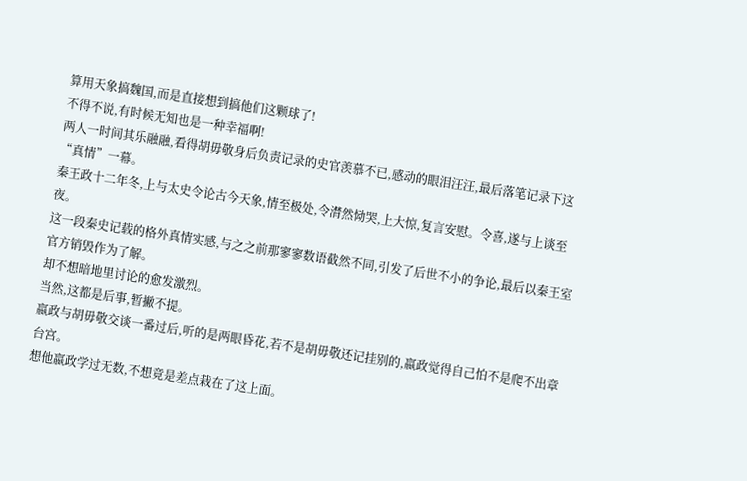算用天象搞魏国,而是直接想到搞他们这颗球了!
不得不说,有时候无知也是一种幸福啊!
两人一时间其乐融融,看得胡毋敬身后负责记录的史官羡慕不已,感动的眼泪汪汪,最后落笔记录下这“真情”一幕。
秦王政十二年冬,上与太史令论古今天象,情至极处,令潸然恸哭,上大惊,复言安慰。令喜,遂与上谈至夜。
这一段秦史记载的格外真情实感,与之之前那寥寥数语截然不同,引发了后世不小的争论,最后以秦王室官方销毁作为了解。
却不想暗地里讨论的愈发激烈。
当然,这都是后事,暂撇不提。
嬴政与胡毋敬交谈一番过后,听的是两眼昏花,若不是胡毋敬还记挂别的,嬴政觉得自己怕不是爬不出章台宫。
想他嬴政学过无数,不想竟是差点栽在了这上面。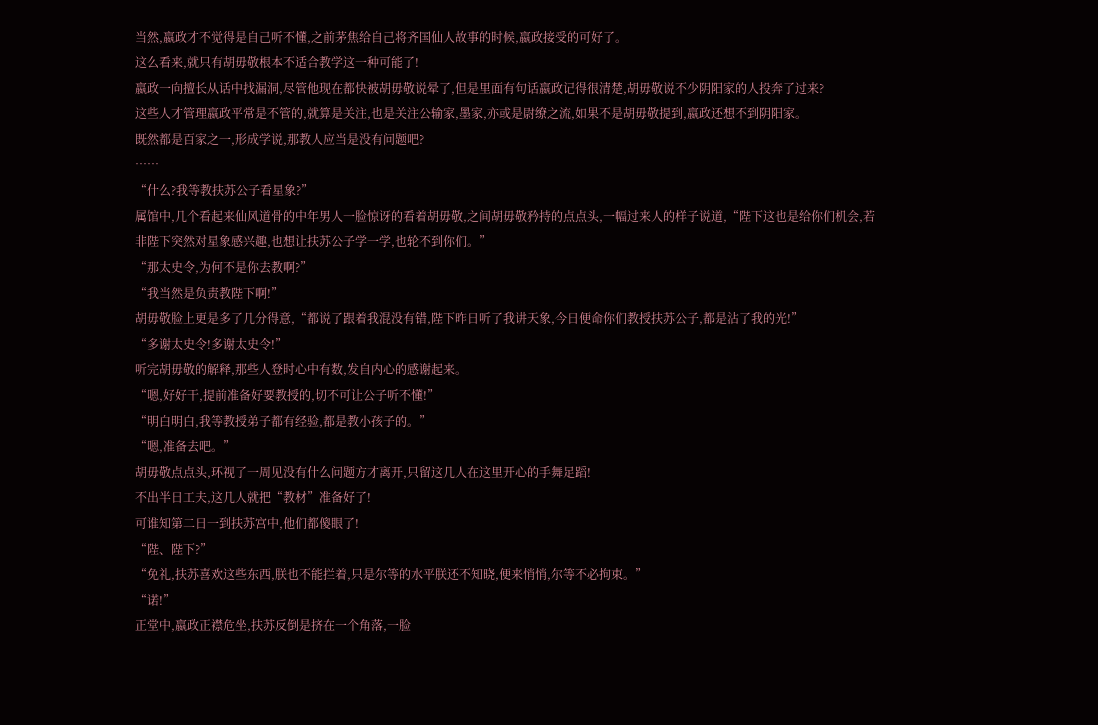当然,嬴政才不觉得是自己听不懂,之前茅焦给自己将齐国仙人故事的时候,嬴政接受的可好了。
这么看来,就只有胡毋敬根本不适合教学这一种可能了!
嬴政一向擅长从话中找漏洞,尽管他现在都快被胡毋敬说晕了,但是里面有句话嬴政记得很清楚,胡毋敬说不少阴阳家的人投奔了过来?
这些人才管理嬴政平常是不管的,就算是关注,也是关注公输家,墨家,亦或是尉缭之流,如果不是胡毋敬提到,嬴政还想不到阴阳家。
既然都是百家之一,形成学说,那教人应当是没有问题吧?
……
“什么?我等教扶苏公子看星象?”
属馆中,几个看起来仙风道骨的中年男人一脸惊讶的看着胡毋敬,之间胡毋敬矜持的点点头,一幅过来人的样子说道,“陛下这也是给你们机会,若非陛下突然对星象感兴趣,也想让扶苏公子学一学,也轮不到你们。”
“那太史令,为何不是你去教啊?”
“我当然是负责教陛下啊!”
胡毋敬脸上更是多了几分得意,“都说了跟着我混没有错,陛下昨日听了我讲天象,今日便命你们教授扶苏公子,都是沾了我的光!”
“多谢太史令!多谢太史令!”
听完胡毋敬的解释,那些人登时心中有数,发自内心的感谢起来。
“嗯,好好干,提前准备好要教授的,切不可让公子听不懂!”
“明白明白,我等教授弟子都有经验,都是教小孩子的。”
“嗯,准备去吧。”
胡毋敬点点头,环视了一周见没有什么问题方才离开,只留这几人在这里开心的手舞足蹈!
不出半日工夫,这几人就把“教材”准备好了!
可谁知第二日一到扶苏宫中,他们都傻眼了!
“陛、陛下?”
“免礼,扶苏喜欢这些东西,朕也不能拦着,只是尔等的水平朕还不知晓,便来悄悄,尔等不必拘束。”
“诺!”
正堂中,嬴政正襟危坐,扶苏反倒是挤在一个角落,一脸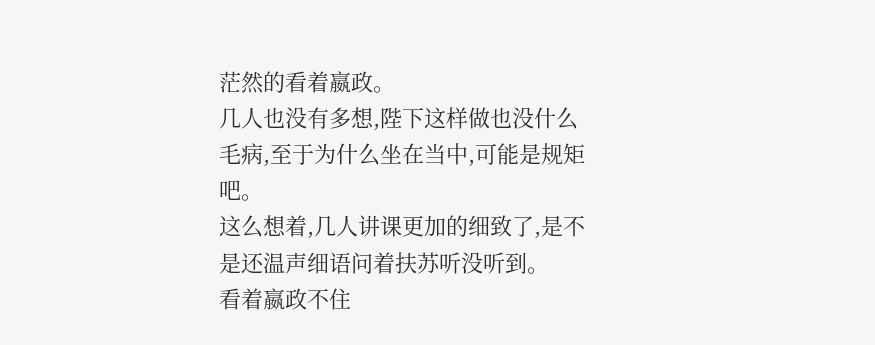茫然的看着嬴政。
几人也没有多想,陛下这样做也没什么毛病,至于为什么坐在当中,可能是规矩吧。
这么想着,几人讲课更加的细致了,是不是还温声细语问着扶苏听没听到。
看着嬴政不住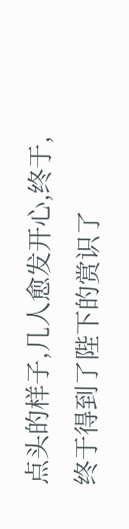点头的样子,几人愈发开心,终于,终于得到了陛下的赏识了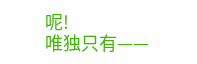呢!
唯独只有——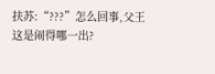扶苏:“???”怎么回事,父王这是闹得哪一出?